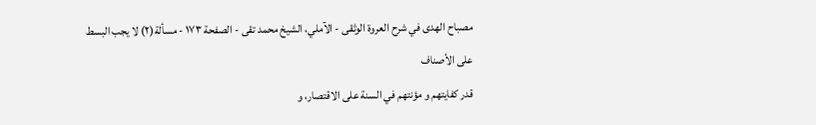مصباح الهدى في شرح العروة الوثقى - الآملي، الشيخ محمد تقى - الصفحة ١٧٣ - مسألة(٢) لا يجب البسط على الأصناف
قدر كفايتهم و مؤنتهم في السنة على الاقتصار، و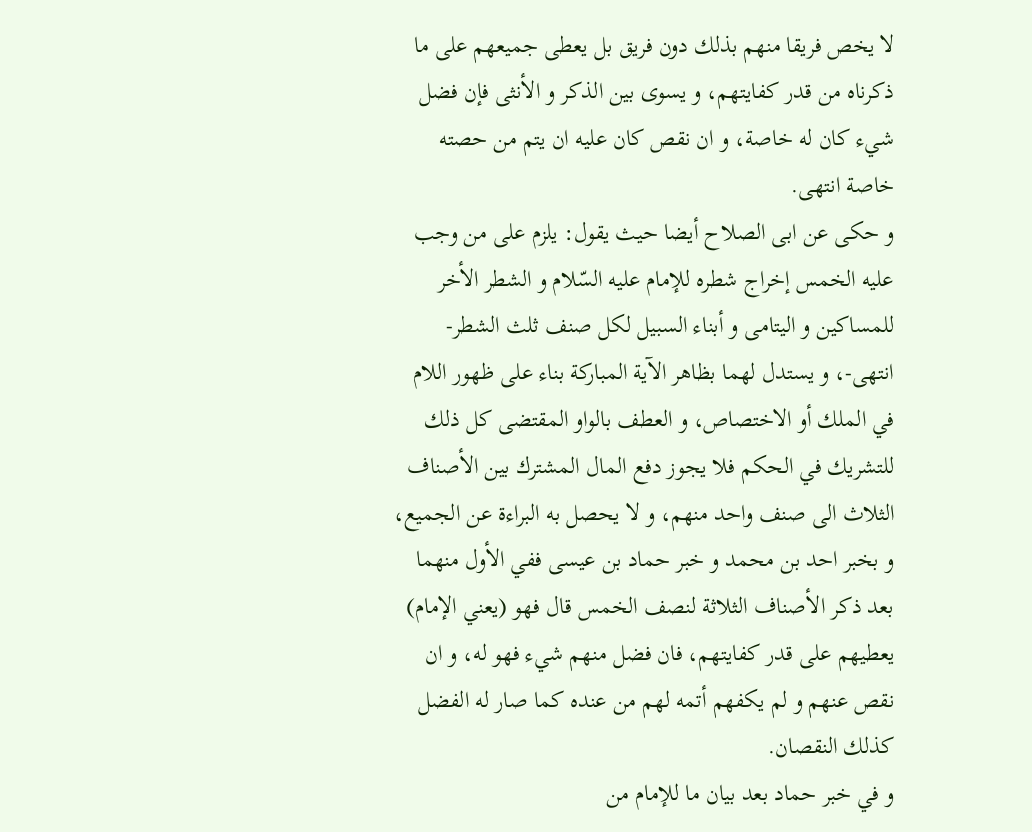لا يخص فريقا منهم بذلك دون فريق بل يعطى جميعهم على ما ذكرناه من قدر كفايتهم، و يسوى بين الذكر و الأنثى فإن فضل شيء كان له خاصة، و ان نقص كان عليه ان يتم من حصته خاصة انتهى.
و حكى عن ابى الصلاح أيضا حيث يقول: يلزم على من وجب عليه الخمس إخراج شطره للإمام عليه السّلام و الشطر الأخر للمساكين و اليتامى و أبناء السبيل لكل صنف ثلث الشطر- انتهى-، و يستدل لهما بظاهر الآية المباركة بناء على ظهور اللام في الملك أو الاختصاص، و العطف بالواو المقتضى كل ذلك للتشريك في الحكم فلا يجوز دفع المال المشترك بين الأصناف الثلاث الى صنف واحد منهم، و لا يحصل به البراءة عن الجميع، و بخبر احد بن محمد و خبر حماد بن عيسى ففي الأول منهما بعد ذكر الأصناف الثلاثة لنصف الخمس قال فهو (يعني الإمام) يعطيهم على قدر كفايتهم، فان فضل منهم شيء فهو له، و ان نقص عنهم و لم يكفهم أتمه لهم من عنده كما صار له الفضل كذلك النقصان.
و في خبر حماد بعد بيان ما للإمام من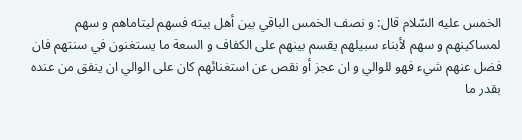الخمس عليه السّلام قال: و نصف الخمس الباقي بين أهل بيته فسهم ليتاماهم و سهم لمساكينهم و سهم لأبناء سبيلهم يقسم بينهم على الكفاف و السعة ما يستغنون في سنتهم فان فضل عنهم شيء فهو للوالي و ان عجز أو نقص عن استغنائهم كان على الوالي ان ينفق من عنده بقدر ما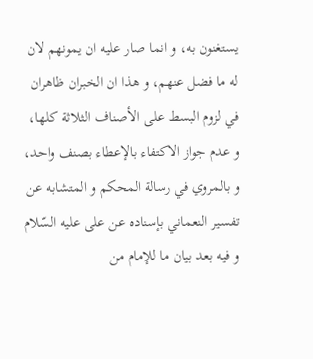يستغنون به، و انما صار عليه ان يمونهم لان له ما فضل عنهم، و هذا ان الخبران ظاهران في لزوم البسط على الأصناف الثلاثة كلها، و عدم جواز الاكتفاء بالإعطاء بصنف واحد، و بالمروي في رسالة المحكم و المتشابه عن تفسير النعماني بإسناده عن على عليه السّلام و فيه بعد بيان ما للإمام من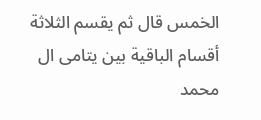الخمس قال ثم يقسم الثلاثة أقسام الباقية بين يتامى ال محمد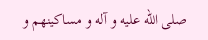صلى اللّه عليه و آله و مساكينهم و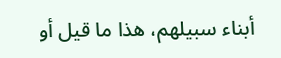أبناء سبيلهم، هذا ما قيل أو